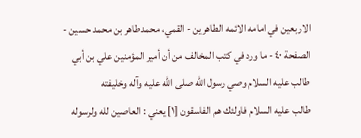الاربعين في امامه الائمه الطاهرين - القمي، محمدطاهر بن محمد حسین - الصفحة ٤٠ - ما ورد في كتب المخالف من أن أمير المؤمنين علي بن أبي طالب عليه السلام وصي رسول الله صلى الله عليه وآله وخليفته
طالب عليه السلام فاولئك هم الفاسقون [١] يعني : العاصين لله ولرسوله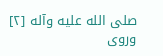صلى الله عليه وآله [٢] وروى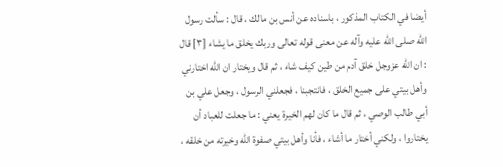أيضا في الكتاب المذكور ، باسناده عن أنس بن مالك ، قال : سألت رسول الله صلى الله عليه وآله عن معنى قوله تعالى وربك يخلق ما يشاء [٣] قال : ان الله عزوجل خلق آدم من طين كيف شاء ، ثم قال ويختار ان الله اختارني وأهل بيتي على جميع الخلق ، فانتجبنا ، فجعلني الرسول ، وجعل علي بن أبي طالب الوصي ، ثم قال ما كان لهم الخيرة يعني : ما جعلت للعباد أن يختاروا ، ولكني أختار ما أشاء ، فأنا وأهل بيتي صفوة الله وخيرته من خلقه ،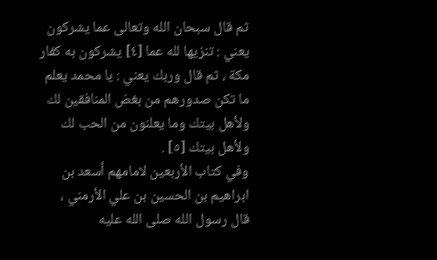ثم قال سبحان الله وتعالى عما يشركون يعني : تنزيها لله عما [٤] يشركون به كفار مكة ، ثم قال وربك يعني : يا محمد يعلم ما تكن صدورهم من بغض المنافقين لك ولأهل بيتك وما يعلنون من الحب لك ولأهل بيتك [٥] .
وفي كتاب الأربعين لامامهم أسعد بن ابراهيم بن الحسين بن علي الأرمني ، قال رسول الله صلى الله عليه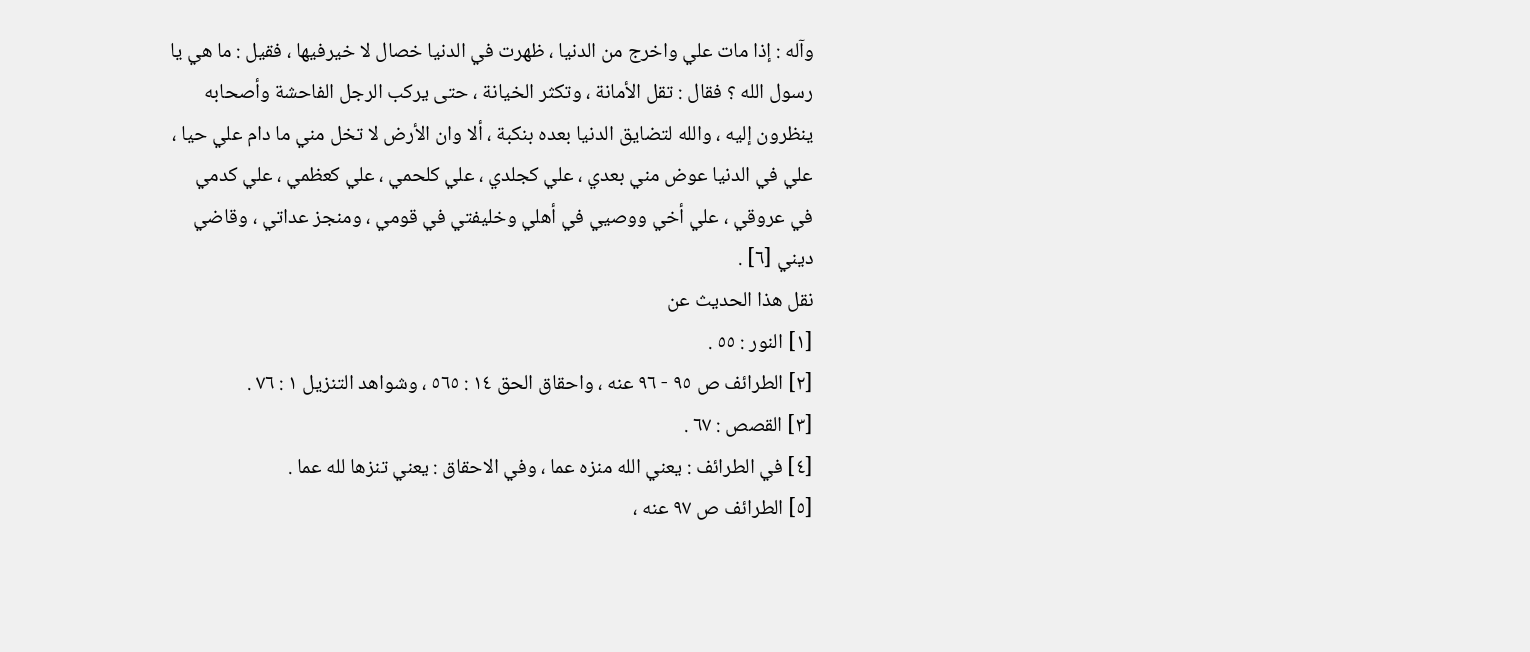وآله : إذا مات علي واخرج من الدنيا ، ظهرت في الدنيا خصال لا خيرفيها ، فقيل : ما هي يا رسول الله ؟ فقال : تقل الأمانة ، وتكثر الخيانة ، حتى يركب الرجل الفاحشة وأصحابه ينظرون إليه ، والله لتضايق الدنيا بعده بنكبة ، ألا وان الأرض لا تخل مني ما دام علي حيا ، علي في الدنيا عوض مني بعدي ، علي كجلدي ، علي كلحمي ، علي كعظمي ، علي كدمي في عروقي ، علي أخي ووصيي في أهلي وخليفتي في قومي ، ومنجز عداتي ، وقاضي ديني [٦] .
نقل هذا الحديث عن
[١] النور : ٥٥ .
[٢] الطرائف ص ٩٥ - ٩٦ عنه ، واحقاق الحق ١٤ : ٥٦٥ ، وشواهد التنزيل ١ : ٧٦ .
[٣] القصص : ٦٧ .
[٤] في الطرائف : يعني الله منزه عما ، وفي الاحقاق : يعني تنزها لله عما .
[٥] الطرائف ص ٩٧ عنه ،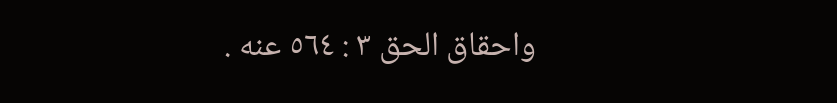واحقاق الحق ٣ : ٥٦٤ عنه .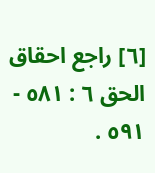[٦] راجع احقاق الحق ٦ : ٥٨١ - ٥٩١ .